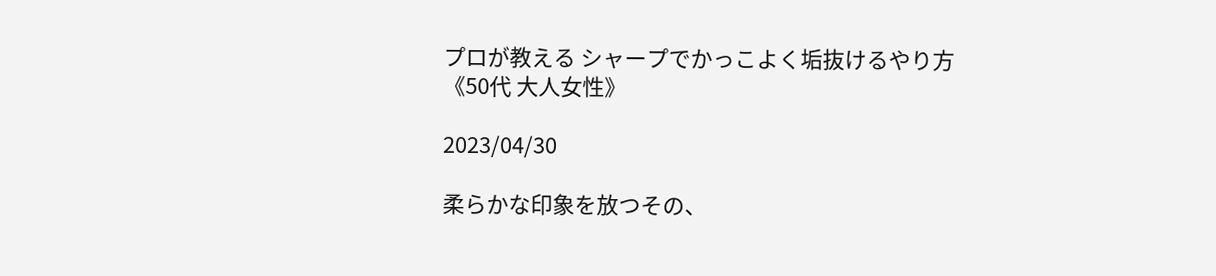プロが教える シャープでかっこよく垢抜けるやり方《50代 大人女性》

2023/04/30

柔らかな印象を放つその、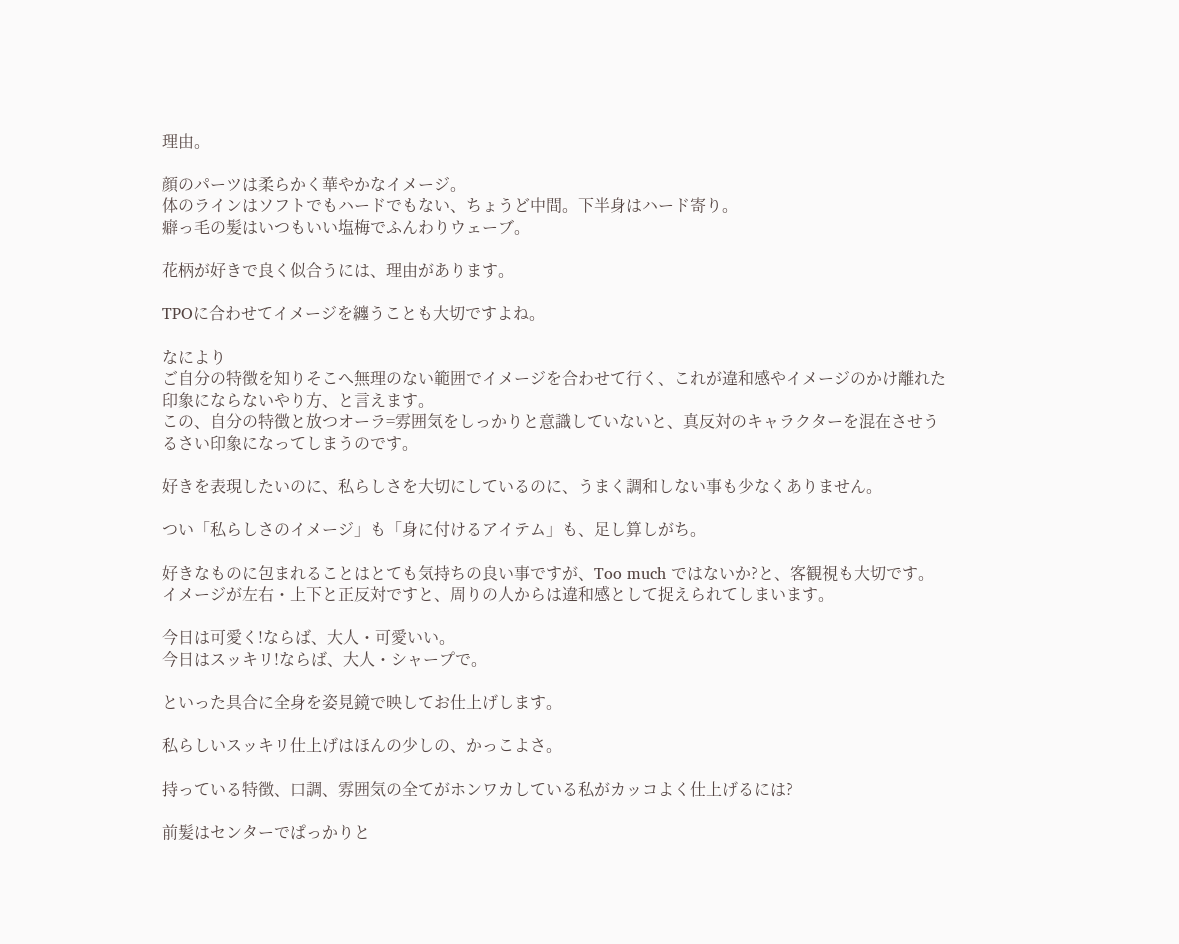理由。

顔のパーツは柔らかく華やかなイメージ。
体のラインはソフトでもハードでもない、ちょうど中間。下半身はハード寄り。
癖っ毛の髪はいつもいい塩梅でふんわりウェーブ。

花柄が好きで良く似合うには、理由があります。

TPOに合わせてイメージを纏うことも大切ですよね。

なにより
ご自分の特徴を知りそこへ無理のない範囲でイメージを合わせて行く、これが違和感やイメージのかけ離れた印象にならないやり方、と言えます。
この、自分の特徴と放つオーラ=雰囲気をしっかりと意識していないと、真反対のキャラクターを混在させうるさい印象になってしまうのです。

好きを表現したいのに、私らしさを大切にしているのに、うまく調和しない事も少なくありません。

つい「私らしさのイメージ」も「身に付けるアイテム」も、足し算しがち。

好きなものに包まれることはとても気持ちの良い事ですが、Too much ではないか?と、客観視も大切です。
イメージが左右・上下と正反対ですと、周りの人からは違和感として捉えられてしまいます。

今日は可愛く!ならば、大人・可愛いい。
今日はスッキリ!ならば、大人・シャープで。

といった具合に全身を姿見鏡で映してお仕上げします。

私らしいスッキリ仕上げはほんの少しの、かっこよさ。

持っている特徴、口調、雰囲気の全てがホンワカしている私がカッコよく仕上げるには?

前髪はセンターでぱっかりと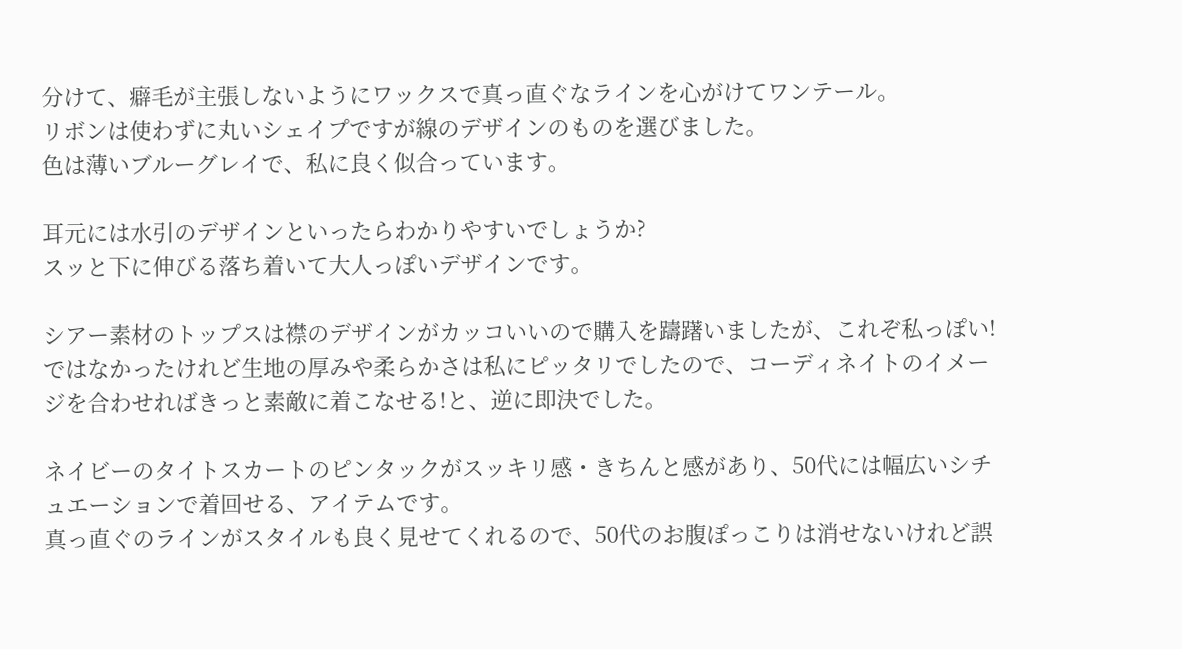分けて、癖毛が主張しないようにワックスで真っ直ぐなラインを心がけてワンテール。
リボンは使わずに丸いシェイプですが線のデザインのものを選びました。
色は薄いブルーグレイで、私に良く似合っています。

耳元には水引のデザインといったらわかりやすいでしょうか?
スッと下に伸びる落ち着いて大人っぽいデザインです。

シアー素材のトップスは襟のデザインがカッコいいので購入を躊躇いましたが、これぞ私っぽい!ではなかったけれど生地の厚みや柔らかさは私にピッタリでしたので、コーディネイトのイメージを合わせればきっと素敵に着こなせる!と、逆に即決でした。

ネイビーのタイトスカートのピンタックがスッキリ感・きちんと感があり、50代には幅広いシチュエーションで着回せる、アイテムです。
真っ直ぐのラインがスタイルも良く見せてくれるので、50代のお腹ぽっこりは消せないけれど誤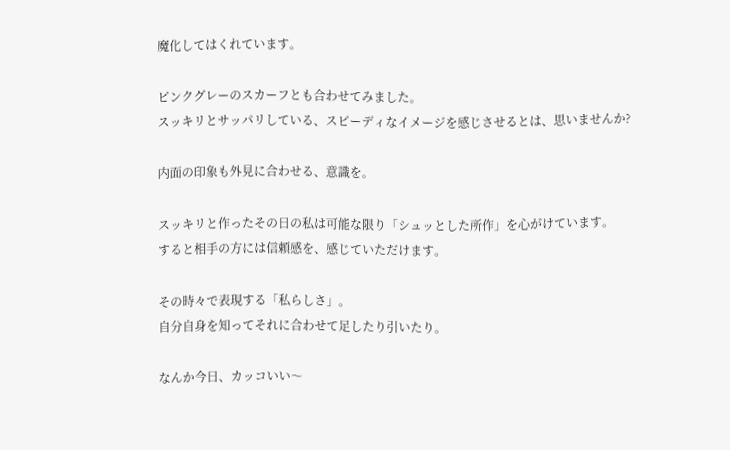魔化してはくれています。

ピンクグレーのスカーフとも合わせてみました。
スッキリとサッパリしている、スピーディなイメージを感じさせるとは、思いませんか?

内面の印象も外見に合わせる、意識を。

スッキリと作ったその日の私は可能な限り「シュッとした所作」を心がけています。
すると相手の方には信頼感を、感じていただけます。

その時々で表現する「私らしさ」。
自分自身を知ってそれに合わせて足したり引いたり。

なんか今日、カッコいい〜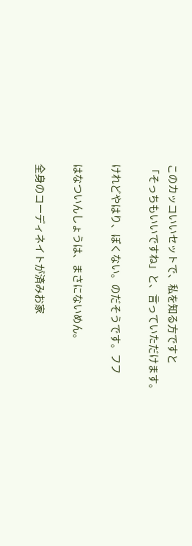このカッコいいセットで、私を知る方ですと
「そっちもいいですね」と、言っていただけます。

けれどやはり、ぽくない。のだそうです。フフ

はなついんしょうは、まさにないめん。

全身のコーディネイトが済みお家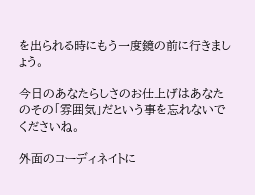を出られる時にもう一度鏡の前に行きましょう。

今日のあなたらしさのお仕上げはあなたのその「雰囲気」だという事を忘れないでくださいね。

外面のコーディネイトに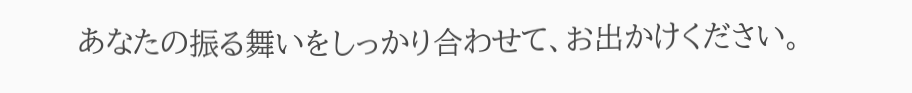あなたの振る舞いをしっかり合わせて、お出かけください。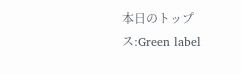本日のトップス:Green label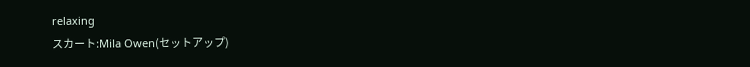relaxing
スカート:Mila Owen(セットアップ)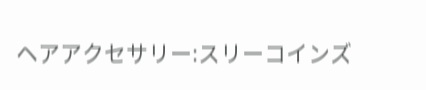ヘアアクセサリー:スリーコインズ